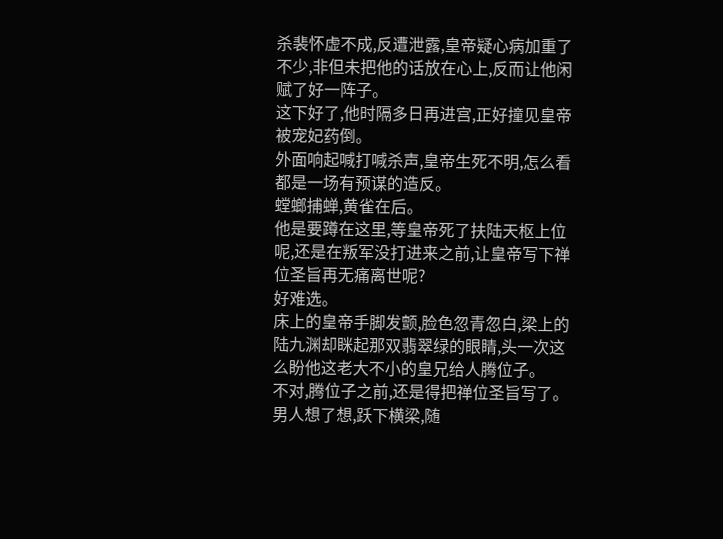杀裴怀虚不成,反遭泄露,皇帝疑心病加重了不少,非但未把他的话放在心上,反而让他闲赋了好一阵子。
这下好了,他时隔多日再进宫,正好撞见皇帝被宠妃药倒。
外面响起喊打喊杀声,皇帝生死不明,怎么看都是一场有预谋的造反。
螳螂捕蝉,黄雀在后。
他是要蹲在这里,等皇帝死了扶陆天枢上位呢,还是在叛军没打进来之前,让皇帝写下禅位圣旨再无痛离世呢?
好难选。
床上的皇帝手脚发颤,脸色忽青忽白,梁上的陆九渊却眯起那双翡翠绿的眼睛,头一次这么盼他这老大不小的皇兄给人腾位子。
不对,腾位子之前,还是得把禅位圣旨写了。
男人想了想,跃下横梁,随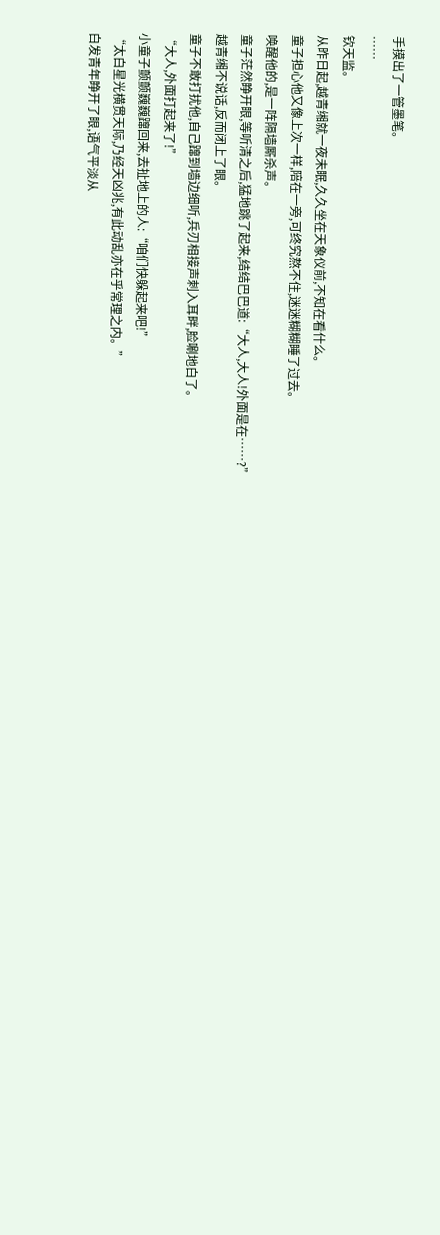手摸出了一管墨笔。
……
钦天监。
从昨日起,越青缃就一夜未眠,久久坐在天象仪前,不知在看什么。
童子担心他又像上次一样,陪在一旁,可终究熬不住,迷迷糊糊睡了过去。
唤醒他的,是一阵隔墙厮杀声。
童子茫然睁开眼,等听清之后,猛地跳了起来,结结巴巴道:“大人,大人!外面是在……?”
越青缃不说话,反而闭上了眼。
童子不敢打扰他,自己蹿到墙边细听,兵刃相接声刺入耳畔,脸唰地白了。
“大人,外面打起来了!”
小童子颤颤巍巍蹿回来,去扯地上的人:“咱们快躲起来吧!”
“太白星光横贯天际,乃经天凶兆,有此动乱亦在乎常理之内。”
白发青年睁开了眼,语气平淡从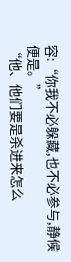容:“你我不必躲藏,也不必参与,静候便是。”
“他、他们要是杀进来怎么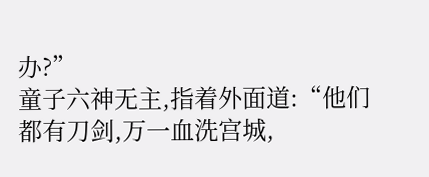办?”
童子六神无主,指着外面道:“他们都有刀剑,万一血洗宫城,